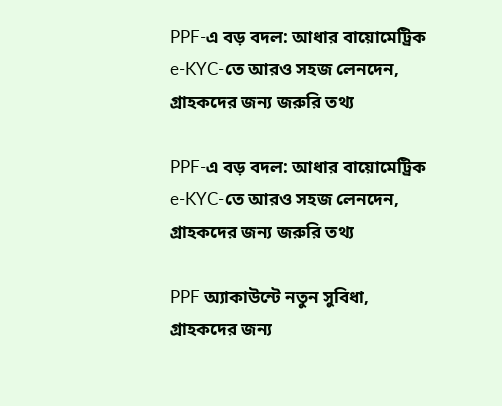PPF-এ বড় বদল: আধার বায়োমেট্রিক e-KYC-তে আরও সহজ লেনদেন, গ্রাহকদের জন্য জরুরি তথ্য

PPF-এ বড় বদল: আধার বায়োমেট্রিক e-KYC-তে আরও সহজ লেনদেন, গ্রাহকদের জন্য জরুরি তথ্য

PPF অ্যাকাউন্টে নতুন সুবিধা, গ্রাহকদের জন্য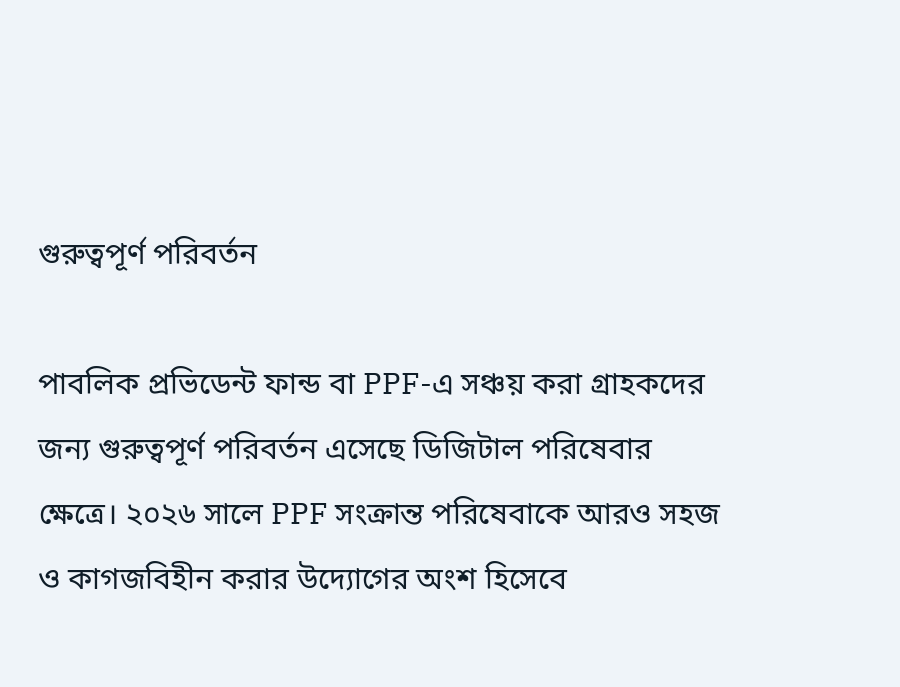গুরুত্বপূর্ণ পরিবর্তন

পাবলিক প্রভিডেন্ট ফান্ড বা PPF-এ সঞ্চয় করা গ্রাহকদের জন্য গুরুত্বপূর্ণ পরিবর্তন এসেছে ডিজিটাল পরিষেবার ক্ষেত্রে। ২০২৬ সালে PPF সংক্রান্ত পরিষেবাকে আরও সহজ ও কাগজবিহীন করার উদ্যোগের অংশ হিসেবে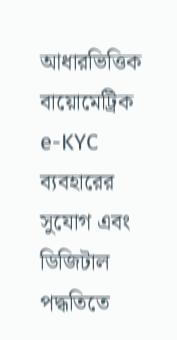আধারভিত্তিক বায়োমেট্রিক e-KYC ব্যবহারের সুযোগ এবং ডিজিটাল পদ্ধতিতে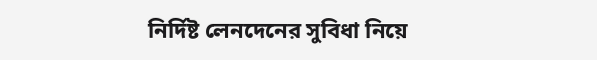নির্দিষ্ট লেনদেনের সুবিধা নিয়ে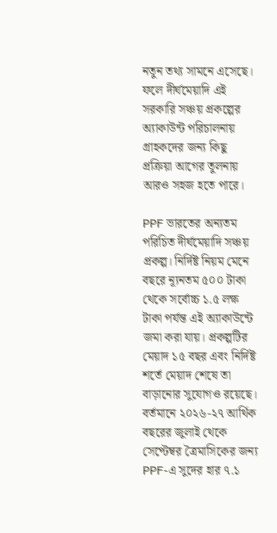নতুন তথ্য সামনে এসেছে। ফলে দীর্ঘমেয়াদি এই সরকারি সঞ্চয় প্রকল্পের অ্যাকাউন্ট পরিচালনায় গ্রাহকদের জন্য কিছু প্রক্রিয়া আগের তুলনায় আরও সহজ হতে পারে।

PPF ভারতের অন্যতম পরিচিত দীর্ঘমেয়াদি সঞ্চয় প্রকল্প। নির্দিষ্ট নিয়ম মেনে বছরে ন্যূনতম ৫০০ টাকা থেকে সর্বোচ্চ ১.৫ লক্ষ টাকা পর্যন্ত এই অ্যাকাউন্টে জমা করা যায়। প্রকল্পটির মেয়াদ ১৫ বছর এবং নির্দিষ্ট শর্তে মেয়াদ শেষে তা বাড়ানোর সুযোগও রয়েছে। বর্তমানে ২০২৬-২৭ আর্থিক বছরের জুলাই থেকে সেপ্টেম্বর ত্রৈমাসিকের জন্য PPF-এ সুদের হার ৭.১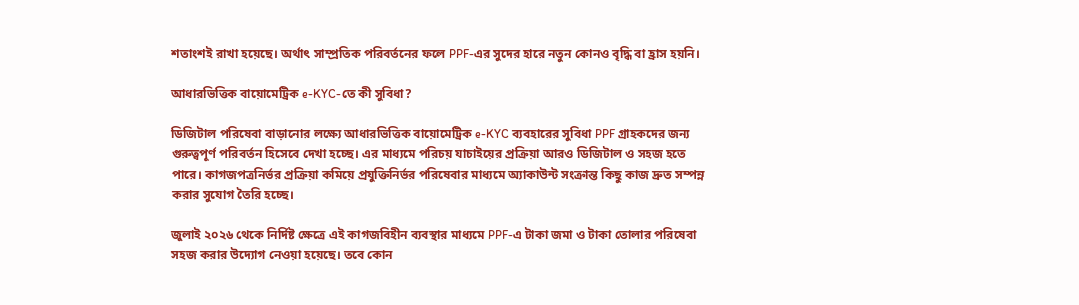শতাংশই রাখা হয়েছে। অর্থাৎ সাম্প্রতিক পরিবর্তনের ফলে PPF-এর সুদের হারে নতুন কোনও বৃদ্ধি বা হ্রাস হয়নি।

আধারভিত্তিক বায়োমেট্রিক e-KYC-তে কী সুবিধা?

ডিজিটাল পরিষেবা বাড়ানোর লক্ষ্যে আধারভিত্তিক বায়োমেট্রিক e-KYC ব্যবহারের সুবিধা PPF গ্রাহকদের জন্য গুরুত্বপূর্ণ পরিবর্তন হিসেবে দেখা হচ্ছে। এর মাধ্যমে পরিচয় যাচাইয়ের প্রক্রিয়া আরও ডিজিটাল ও সহজ হতে পারে। কাগজপত্রনির্ভর প্রক্রিয়া কমিয়ে প্রযুক্তিনির্ভর পরিষেবার মাধ্যমে অ্যাকাউন্ট সংক্রান্ত কিছু কাজ দ্রুত সম্পন্ন করার সুযোগ তৈরি হচ্ছে।

জুলাই ২০২৬ থেকে নির্দিষ্ট ক্ষেত্রে এই কাগজবিহীন ব্যবস্থার মাধ্যমে PPF-এ টাকা জমা ও টাকা তোলার পরিষেবা সহজ করার উদ্যোগ নেওয়া হয়েছে। তবে কোন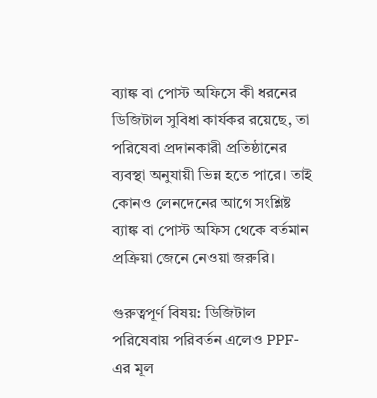ব্যাঙ্ক বা পোস্ট অফিসে কী ধরনের ডিজিটাল সুবিধা কার্যকর রয়েছে, তা পরিষেবা প্রদানকারী প্রতিষ্ঠানের ব্যবস্থা অনুযায়ী ভিন্ন হতে পারে। তাই কোনও লেনদেনের আগে সংশ্লিষ্ট ব্যাঙ্ক বা পোস্ট অফিস থেকে বর্তমান প্রক্রিয়া জেনে নেওয়া জরুরি।

গুরুত্বপূর্ণ বিষয়: ডিজিটাল পরিষেবায় পরিবর্তন এলেও PPF-এর মূল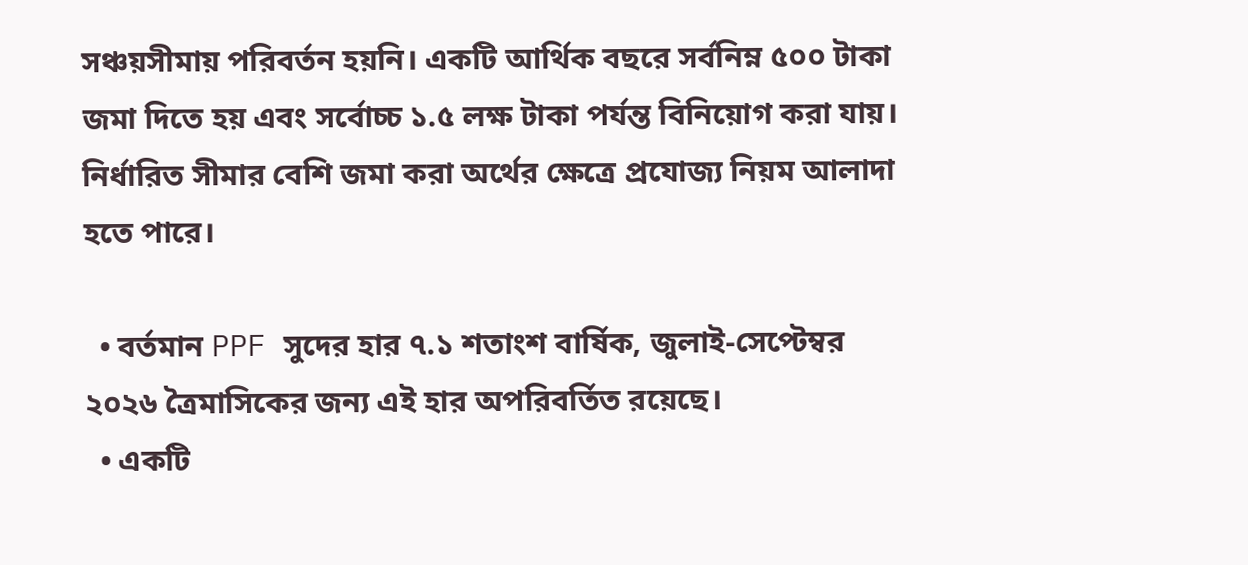সঞ্চয়সীমায় পরিবর্তন হয়নি। একটি আর্থিক বছরে সর্বনিম্ন ৫০০ টাকা জমা দিতে হয় এবং সর্বোচ্চ ১.৫ লক্ষ টাকা পর্যন্ত বিনিয়োগ করা যায়। নির্ধারিত সীমার বেশি জমা করা অর্থের ক্ষেত্রে প্রযোজ্য নিয়ম আলাদা হতে পারে।

  • বর্তমান PPF সুদের হার ৭.১ শতাংশ বার্ষিক, জুলাই-সেপ্টেম্বর ২০২৬ ত্রৈমাসিকের জন্য এই হার অপরিবর্তিত রয়েছে।
  • একটি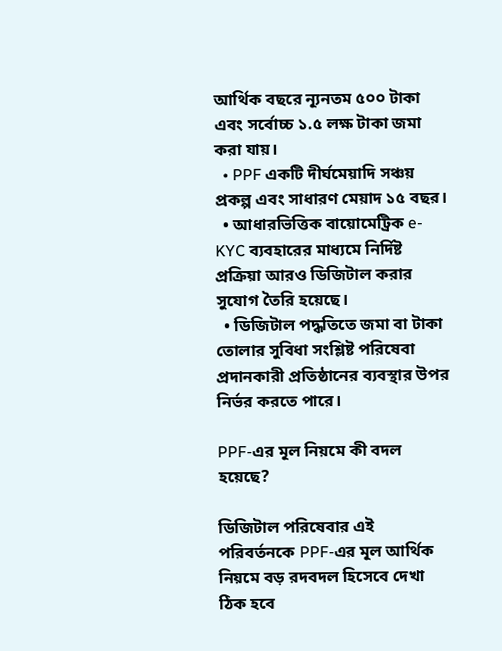আর্থিক বছরে ন্যূনতম ৫০০ টাকা এবং সর্বোচ্চ ১.৫ লক্ষ টাকা জমা করা যায়।
  • PPF একটি দীর্ঘমেয়াদি সঞ্চয় প্রকল্প এবং সাধারণ মেয়াদ ১৫ বছর।
  • আধারভিত্তিক বায়োমেট্রিক e-KYC ব্যবহারের মাধ্যমে নির্দিষ্ট প্রক্রিয়া আরও ডিজিটাল করার সুযোগ তৈরি হয়েছে।
  • ডিজিটাল পদ্ধতিতে জমা বা টাকা তোলার সুবিধা সংশ্লিষ্ট পরিষেবা প্রদানকারী প্রতিষ্ঠানের ব্যবস্থার উপর নির্ভর করতে পারে।

PPF-এর মূল নিয়মে কী বদল হয়েছে?

ডিজিটাল পরিষেবার এই পরিবর্তনকে PPF-এর মূল আর্থিক নিয়মে বড় রদবদল হিসেবে দেখা ঠিক হবে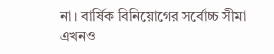না। বার্ষিক বিনিয়োগের সর্বোচ্চ সীমা এখনও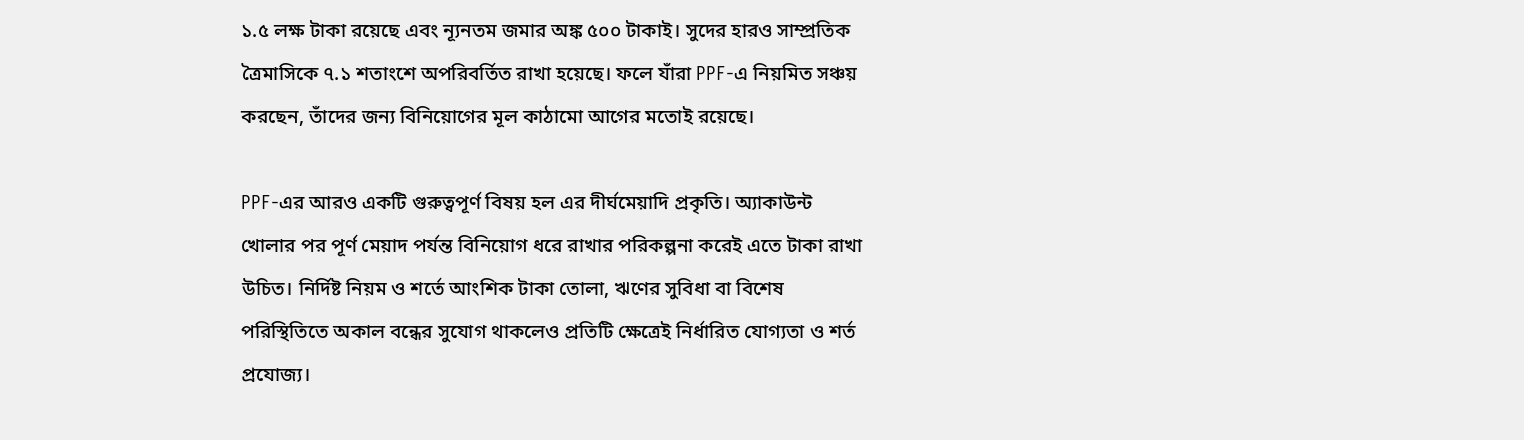১.৫ লক্ষ টাকা রয়েছে এবং ন্যূনতম জমার অঙ্ক ৫০০ টাকাই। সুদের হারও সাম্প্রতিক ত্রৈমাসিকে ৭.১ শতাংশে অপরিবর্তিত রাখা হয়েছে। ফলে যাঁরা PPF-এ নিয়মিত সঞ্চয় করছেন, তাঁদের জন্য বিনিয়োগের মূল কাঠামো আগের মতোই রয়েছে।

PPF-এর আরও একটি গুরুত্বপূর্ণ বিষয় হল এর দীর্ঘমেয়াদি প্রকৃতি। অ্যাকাউন্ট খোলার পর পূর্ণ মেয়াদ পর্যন্ত বিনিয়োগ ধরে রাখার পরিকল্পনা করেই এতে টাকা রাখা উচিত। নির্দিষ্ট নিয়ম ও শর্তে আংশিক টাকা তোলা, ঋণের সুবিধা বা বিশেষ পরিস্থিতিতে অকাল বন্ধের সুযোগ থাকলেও প্রতিটি ক্ষেত্রেই নির্ধারিত যোগ্যতা ও শর্ত প্রযোজ্য।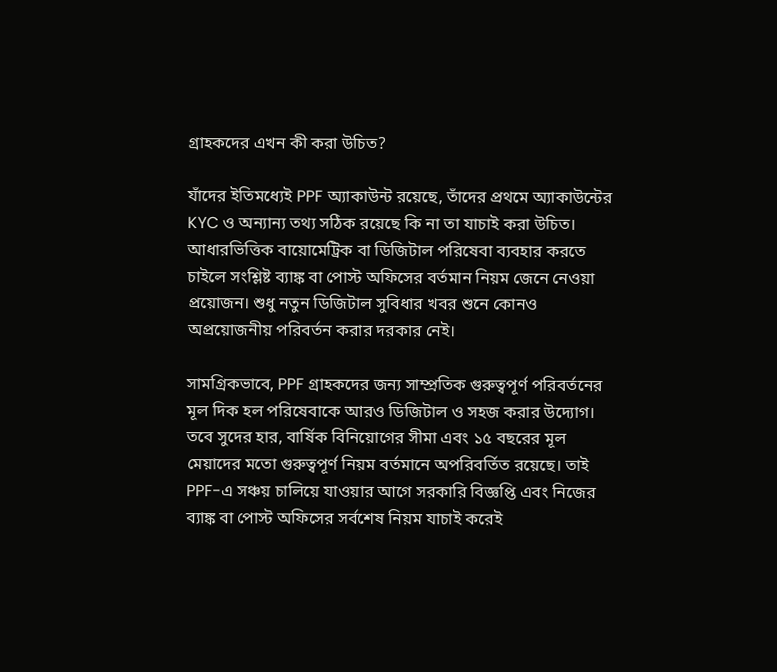গ্রাহকদের এখন কী করা উচিত?

যাঁদের ইতিমধ্যেই PPF অ্যাকাউন্ট রয়েছে, তাঁদের প্রথমে অ্যাকাউন্টের KYC ও অন্যান্য তথ্য সঠিক রয়েছে কি না তা যাচাই করা উচিত। আধারভিত্তিক বায়োমেট্রিক বা ডিজিটাল পরিষেবা ব্যবহার করতে চাইলে সংশ্লিষ্ট ব্যাঙ্ক বা পোস্ট অফিসের বর্তমান নিয়ম জেনে নেওয়া প্রয়োজন। শুধু নতুন ডিজিটাল সুবিধার খবর শুনে কোনও অপ্রয়োজনীয় পরিবর্তন করার দরকার নেই।

সামগ্রিকভাবে, PPF গ্রাহকদের জন্য সাম্প্রতিক গুরুত্বপূর্ণ পরিবর্তনের মূল দিক হল পরিষেবাকে আরও ডিজিটাল ও সহজ করার উদ্যোগ। তবে সুদের হার, বার্ষিক বিনিয়োগের সীমা এবং ১৫ বছরের মূল মেয়াদের মতো গুরুত্বপূর্ণ নিয়ম বর্তমানে অপরিবর্তিত রয়েছে। তাই PPF-এ সঞ্চয় চালিয়ে যাওয়ার আগে সরকারি বিজ্ঞপ্তি এবং নিজের ব্যাঙ্ক বা পোস্ট অফিসের সর্বশেষ নিয়ম যাচাই করেই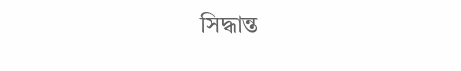সিদ্ধান্ত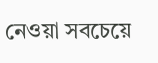নেওয়া সবচেয়ে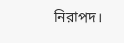নিরাপদ।